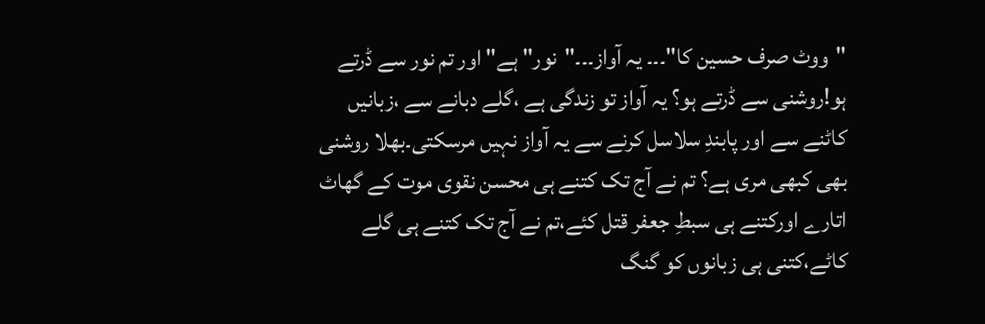"ووٹ صرف حسین کا"۔۔۔ یہ آواز۔۔۔"نور" ہے" اور تم نور سے ڈرتے ہو!روشنی سے ڈرتے ہو؟ یہ آواز تو زندگی ہے ،گلے دبانے سے ،زبانیں کاٹنے سے اور پابندِ سلاسل کرنے سے یہ آواز نہیں مرسکتی۔بھلا روشنی بھی کبھی مری ہے؟ تم نے آج تک کتنے ہی محسن نقوی موت کے گھاٹ اتارے اورکتنے ہی سبطِ جعفر قتل کئے،تم نے آج تک کتنے ہی گلے کاٹے،کتنی ہی زبانوں کو گنگ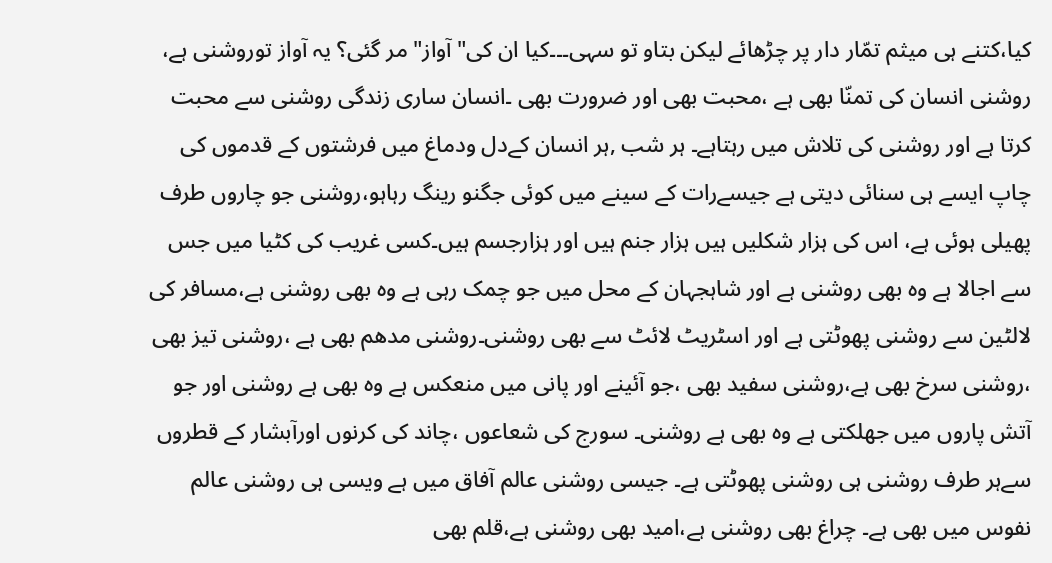کیا،کتنے ہی میثم تمّار دار پر چڑھائے لیکن بتاو تو سہی۔۔۔کیا ان کی" آواز" مر گئی؟ یہ آواز توروشنی ہے، روشنی انسان کی تمنّا بھی ہے ،محبت بھی اور ضرورت بھی ۔انسان ساری زندگی روشنی سے محبت کرتا ہے اور روشنی کی تلاش میں رہتاہے۔ ہر شب ,ہر انسان کےدل ودماغ میں فرشتوں کے قدموں کی چاپ ایسے ہی سنائی دیتی ہے جیسےرات کے سینے میں کوئی جگنو رینگ رہاہو،روشنی جو چاروں طرف پھیلی ہوئی ہے، اس کی ہزار شکلیں ہیں ہزار جنم ہیں اور ہزارجسم ہیں۔کسی غریب کی کٹیا میں جس سے اجالا ہے وہ بھی روشنی ہے اور شاہجہان کے محل میں جو چمک رہی ہے وہ بھی روشنی ہے،مسافر کی لالٹین سے روشنی پھوٹتی ہے اور اسٹریٹ لائٹ سے بھی روشنی۔روشنی مدھم بھی ہے ،روشنی تیز بھی ،روشنی سرخ بھی ہے،روشنی سفید بھی ،جو آئینے اور پانی میں منعکس ہے وہ بھی ہے روشنی اور جو آتش پاروں میں جھلکتی ہے وہ بھی ہے روشنی۔ سورج کی شعاعوں ،چاند کی کرنوں اورآبشار کے قطروں سےہر طرف روشنی ہی روشنی پھوٹتی ہے۔ جیسی روشنی عالم آفاق میں ہے ویسی ہی روشنی عالم نفوس میں بھی ہے۔ چراغ بھی روشنی ہے،امید بھی روشنی ہے،قلم بھی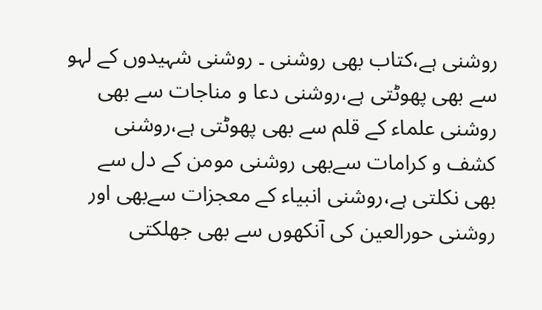روشنی ہے،کتاب بھی روشنی ۔ روشنی شہیدوں کے لہو سے بھی پھوٹتی ہے،روشنی دعا و مناجات سے بھی روشنی علماء کے قلم سے بھی پھوٹتی ہے،روشنی کشف و کرامات سےبھی روشنی مومن کے دل سے بھی نکلتی ہے،روشنی انبیاء کے معجزات سےبھی اور روشنی حورالعین کی آنکھوں سے بھی جھلکتی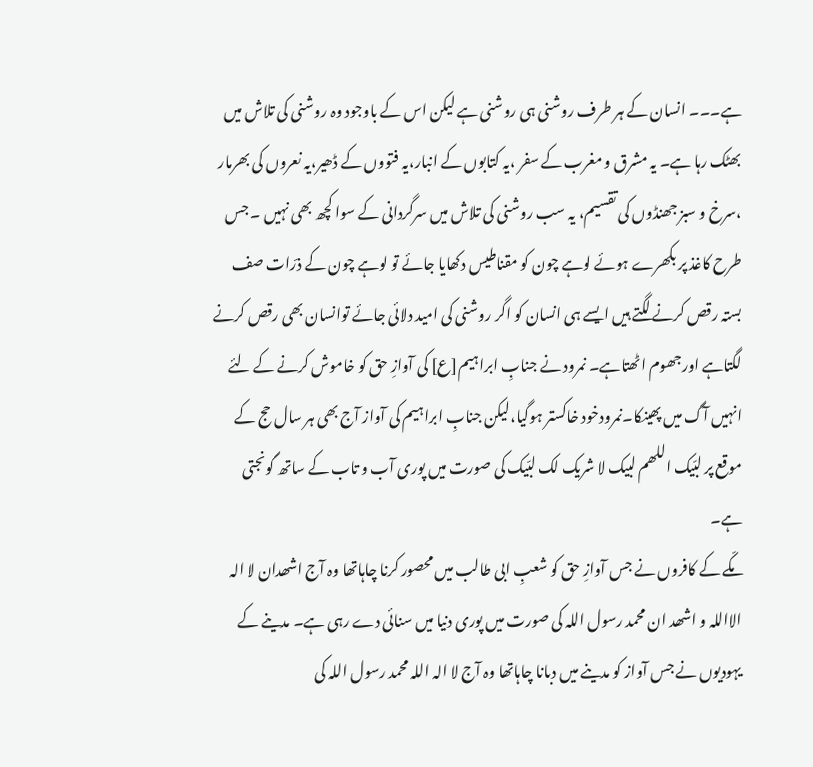ہے۔۔۔ انسان کے ہر طرف روشنی ہی روشنی ہے لیکن اس کے باوجود وہ روشنی کی تلاش میں بھٹک رہا ہے۔ یہ مشرق و مغرب کے سفر ،یہ کتابوں کے انبار،یہ فتووں کے ڈھیر،یہ نعروں کی بھرمار ،سرخ و سبز جھنڈوں کی تقسیم، یہ سب روشنی کی تلاش میں سرگردانی کے سوا کچھ بھی نہیں ۔ جس طرح کاغذ پر بکھرے ہوئے لوہے چون کو مقناطیس دکھایا جائے تو لوہے چون کے ذرّات صف بستہ رقص کرنے لگتے ہیں ایسے ہی انسان کو اگر روشنی کی امید دلائی جائے توانسان بھی رقص کرنے لگتاہے اورجھوم اٹھتاہے۔ نمرود نے جنابِ ابراہیم[ع] کی آوازِ حق کو خاموش کرنے کے لئے انہیں آگ میں پھینکا۔نمرودخود خاکستر ہوگیا،لیکن جنابِ ابراہیم کی آواز آج بھی ہر سال حج کے موقع پر لبّیک اللھم لبیک لا شریک لک لبّیک کی صورت میں پوری آب و تاب کے ساتھ گونجتی ہے۔
مکّے کے کافروں نے جس آوازِ حق کو شعبِ ابی طالب میں محصور کرنا چاہاتھا وہ آج اشھدان لا الہ الااللہ و اشھد ان محمد رسول اللہ کی صورت میں پوری دنیا میں سنائی دے رہی ہے۔ مدینے کے یہودیوں نے جس آواز کو مدینے میں دبانا چاہاتھا وہ آج لا الہ اللہ محمد رسول اللہ کی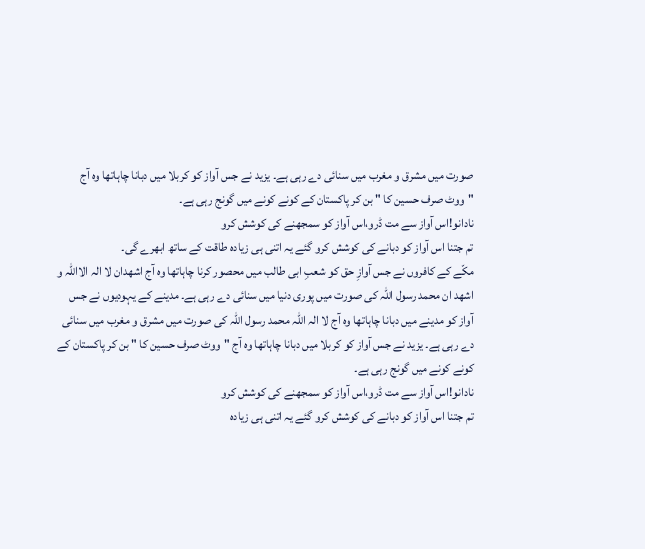صورت میں مشرق و مغرب میں سنائی دے رہی ہے۔ یزید نے جس آواز کو کربلا میں دبانا چاہاتھا وہ آج "ووٹ صرف حسین کا " بن کر پاکستان کے کونے کونے میں گونج رہی ہے۔
نادانو!اس آواز سے مت ڈرو،اس آواز کو سمجھنے کی کوشش کرو
تم جتنا اس آواز کو دبانے کی کوشش کرو گئے یہ اتنی ہی زیادہ طاقت کے ساتھ ابھرے گی۔
مکّے کے کافروں نے جس آوازِ حق کو شعبِ ابی طالب میں محصور کرنا چاہاتھا وہ آج اشھدان لا الہ الااللہ و اشھد ان محمد رسول اللہ کی صورت میں پوری دنیا میں سنائی دے رہی ہے۔ مدینے کے یہودیوں نے جس آواز کو مدینے میں دبانا چاہاتھا وہ آج لا الہ اللہ محمد رسول اللہ کی صورت میں مشرق و مغرب میں سنائی دے رہی ہے۔ یزید نے جس آواز کو کربلا میں دبانا چاہاتھا وہ آج "ووٹ صرف حسین کا " بن کر پاکستان کے کونے کونے میں گونج رہی ہے۔
نادانو!اس آواز سے مت ڈرو،اس آواز کو سمجھنے کی کوشش کرو
تم جتنا اس آواز کو دبانے کی کوشش کرو گئے یہ اتنی ہی زیادہ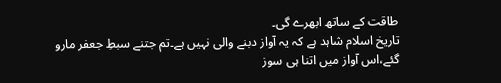طاقت کے ساتھ ابھرے گی۔
تاریخ اسلام شاہد ہے کہ یہ آواز دبنے والی نہیں ہے۔تم جتنے سبطِ جعفر مارو گئے،اس آواز میں اتنا ہی سوز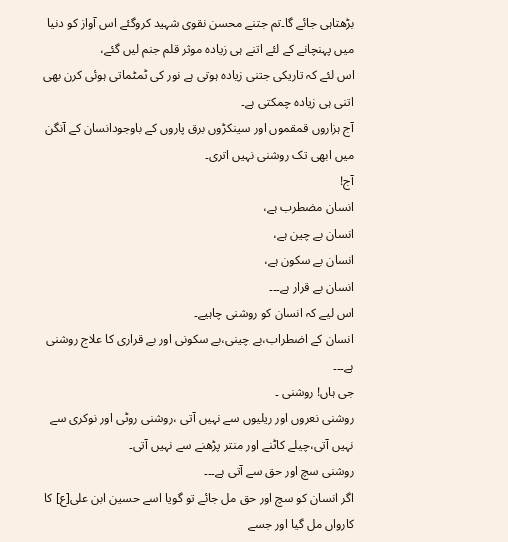بڑھتاہی جائے گا۔تم جتنے محسن نقوی شہید کروگئے اس آواز کو دنیا میں پہنچانے کے لئے اتنے ہی زیادہ موثر قلم جنم لیں گئے،
اس لئے کہ تاریکی جتنی زیادہ ہوتی ہے نور کی ٹمٹماتی ہوئی کرن بھی اتنی ہی زیادہ چمکتی ہے۔
آج ہزاروں قمقموں اور سینکڑوں برق پاروں کے باوجودانسان کے آنگن میں ابھی تک روشنی نہیں اتری۔
آج!
انسان مضطرب ہے،
انسان بے چین ہے،
انسان بے سکون ہے،
انسان بے قرار ہے۔۔۔
اس لیے کہ انسان کو روشنی چاہیے۔
انسان کے اضطراب،بے چینی،بے سکونی اور بے قراری کا علاج روشنی ہے۔۔۔
جی ہاں! روشنی ۔
روشنی نعروں اور ریلیوں سے نہیں آتی ،روشنی روٹی اور نوکری سے نہیں آتی،چیلے کاٹنے اور منتر پڑھنے سے نہیں آتی۔
روشنی سچ اور حق سے آتی ہے۔۔۔
اگر انسان کو سچ اور حق مل جائے تو گویا اسے حسین ابن علی[ع] کا کارواں مل گیا اور جسے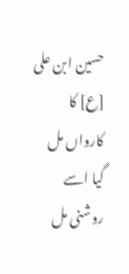حسین ابن علی [ع] کا کارواں مل گیا اسے روشنی مل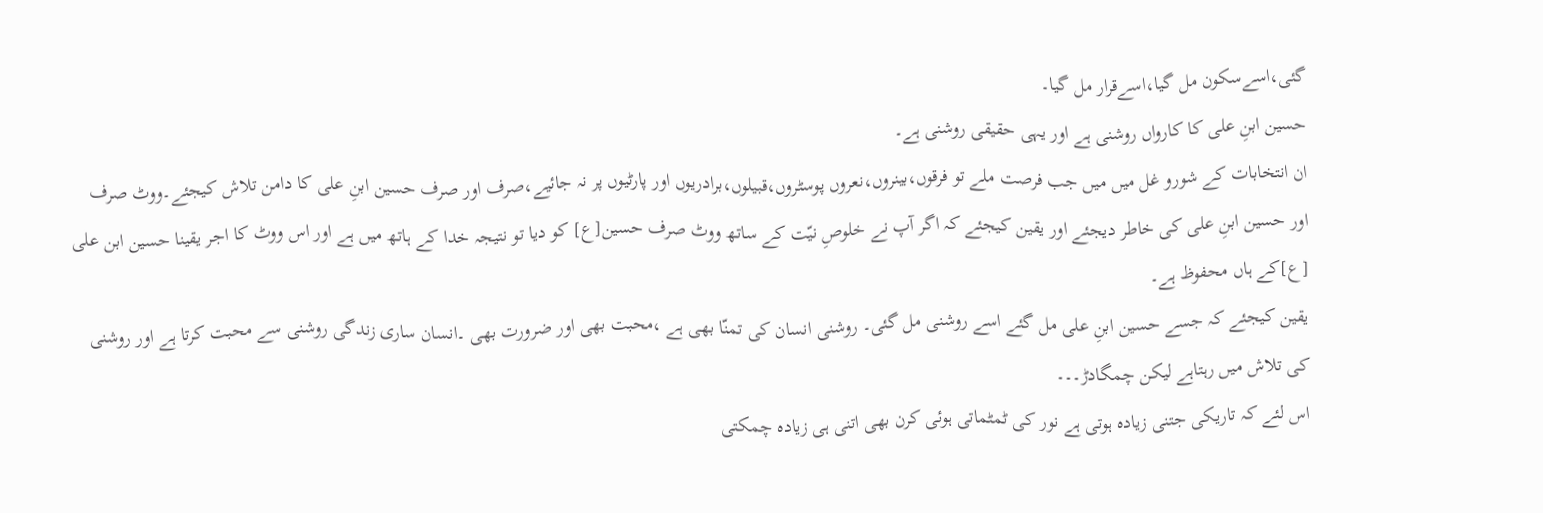گئی،اسےسکون مل گیا،اسےقرار مل گیا۔
حسین ابنِ علی کا کارواں روشنی ہے اور یہی حقیقی روشنی ہے۔
ان انتخابات کے شورو غل میں میں جب فرصت ملے تو فرقوں،بینروں،نعروں پوسٹروں،قبیلوں،برادریوں اور پارٹیوں پر نہ جائیے،صرف اور صرف حسین ابنِ علی کا دامن تلاش کیجئے۔ووٹ صرف اور حسین ابنِ علی کی خاطر دیجئے اور یقین کیجئے کہ اگر آپ نے خلوصِ نیّت کے ساتھ ووٹ صرف حسین[ع] کو دیا تو نتیجہ خدا کے ہاتھ میں ہے اور اس ووٹ کا اجر یقینا حسین ابن علی [ع]کے ہاں محفوظ ہے۔
یقین کیجئے کہ جسے حسین ابنِ علی مل گئے اسے روشنی مل گئی۔ روشنی انسان کی تمنّا بھی ہے ،محبت بھی اور ضرورت بھی ۔انسان ساری زندگی روشنی سے محبت کرتا ہے اور روشنی کی تلاش میں رہتاہے لیکن چمگادڑ۔۔۔
اس لئے کہ تاریکی جتنی زیادہ ہوتی ہے نور کی ٹمٹماتی ہوئی کرن بھی اتنی ہی زیادہ چمکتی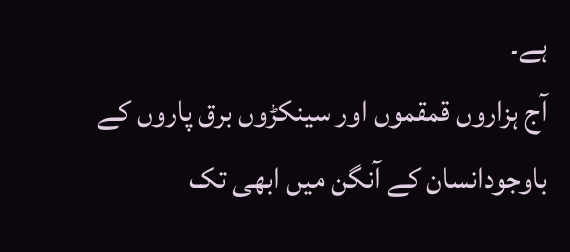ہے۔
آج ہزاروں قمقموں اور سینکڑوں برق پاروں کے باوجودانسان کے آنگن میں ابھی تک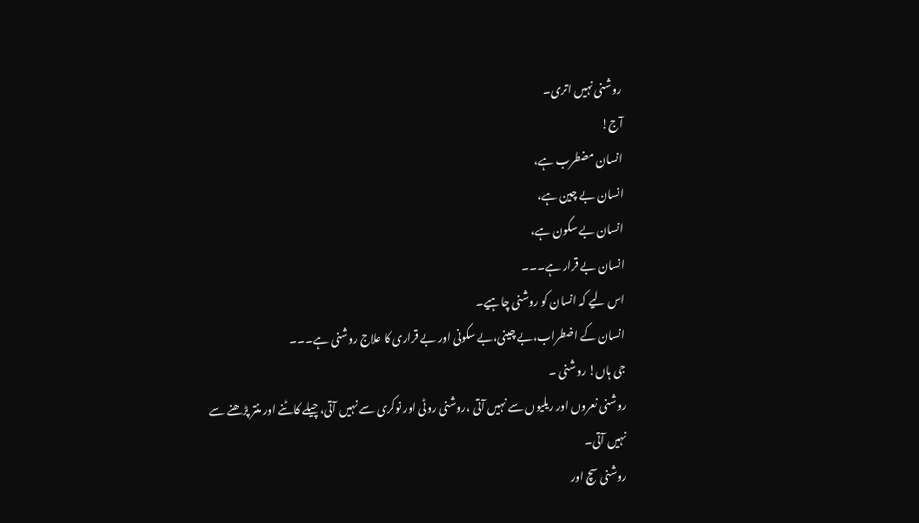روشنی نہیں اتری۔
آج!
انسان مضطرب ہے،
انسان بے چین ہے،
انسان بے سکون ہے،
انسان بے قرار ہے۔۔۔
اس لیے کہ انسان کو روشنی چاہیے۔
انسان کے اضطراب،بے چینی،بے سکونی اور بے قراری کا علاج روشنی ہے۔۔۔
جی ہاں! روشنی ۔
روشنی نعروں اور ریلیوں سے نہیں آتی ،روشنی روٹی اور نوکری سے نہیں آتی،چیلے کاٹنے اور منتر پڑھنے سے نہیں آتی۔
روشنی سچ اور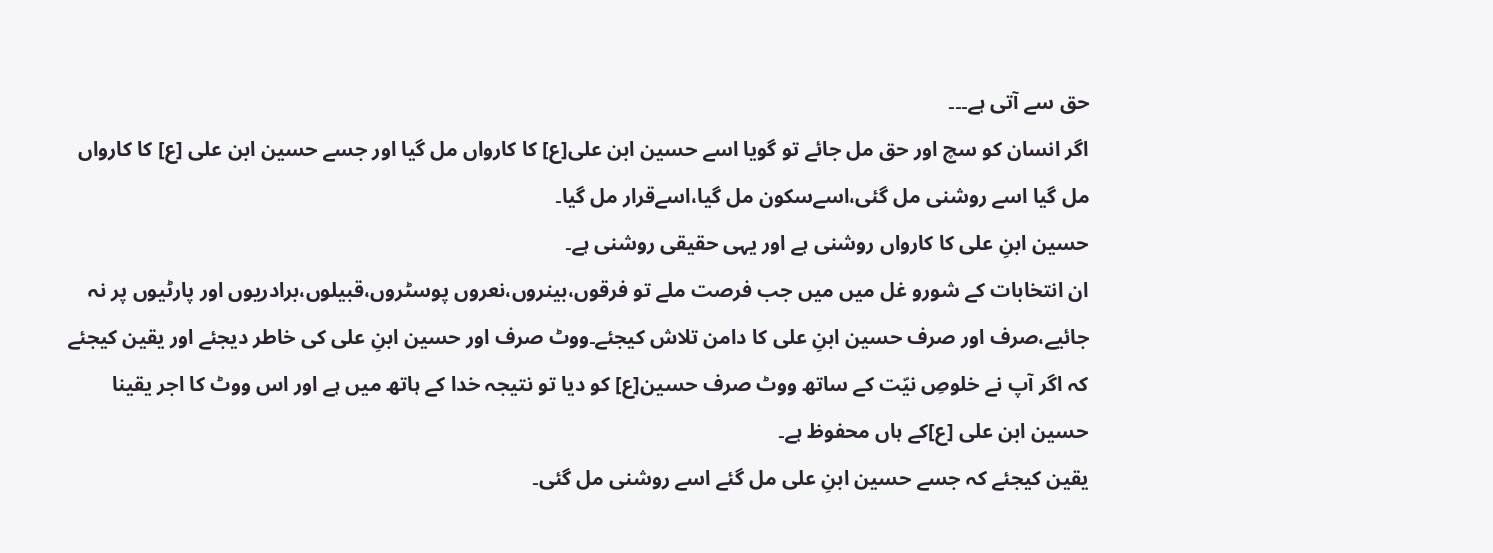حق سے آتی ہے۔۔۔
اگر انسان کو سچ اور حق مل جائے تو گویا اسے حسین ابن علی[ع] کا کارواں مل گیا اور جسے حسین ابن علی [ع] کا کارواں مل گیا اسے روشنی مل گئی،اسےسکون مل گیا،اسےقرار مل گیا۔
حسین ابنِ علی کا کارواں روشنی ہے اور یہی حقیقی روشنی ہے۔
ان انتخابات کے شورو غل میں میں جب فرصت ملے تو فرقوں،بینروں،نعروں پوسٹروں،قبیلوں،برادریوں اور پارٹیوں پر نہ جائیے،صرف اور صرف حسین ابنِ علی کا دامن تلاش کیجئے۔ووٹ صرف اور حسین ابنِ علی کی خاطر دیجئے اور یقین کیجئے کہ اگر آپ نے خلوصِ نیّت کے ساتھ ووٹ صرف حسین[ع] کو دیا تو نتیجہ خدا کے ہاتھ میں ہے اور اس ووٹ کا اجر یقینا حسین ابن علی [ع]کے ہاں محفوظ ہے۔
یقین کیجئے کہ جسے حسین ابنِ علی مل گئے اسے روشنی مل گئی۔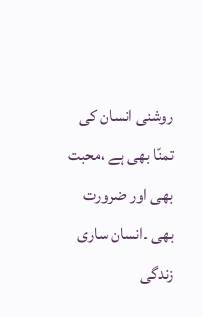روشنی انسان کی تمنّا بھی ہے ،محبت بھی اور ضرورت بھی ۔انسان ساری زندگی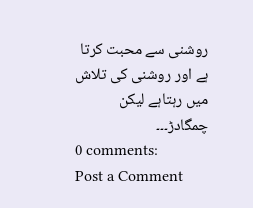روشنی سے محبت کرتا ہے اور روشنی کی تلاش میں رہتاہے لیکن چمگادڑ۔۔۔
0 comments:
Post a Comment